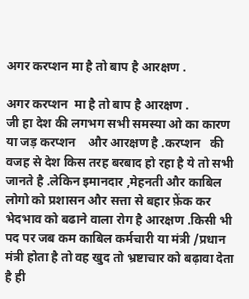अगर करप्शन मा है तो बाप है आरक्षण .

अगर करप्शन  मा है तो बाप है आरक्षण .
जी हा देश की लगभग सभी समस्या ओ का कारण या जड़ करप्शन    और आरक्षण है .करप्शन   की वजह से देश किस तरह बरबाद हो रहा है ये तो सभी जानते है .लेकिन इमानदार ,मेहनती और काबिल लोगो को प्रशासन और सत्ता से बहार फ़ेंक कर भेदभाव को बढाने वाला रोग है आरक्षण .किसी भी पद पर जब कम काबिल कर्मचारी या मंत्री /प्रधान मंत्री होता है तो वह खुद तो भ्रष्टाचार को बढ़ावा देता है ही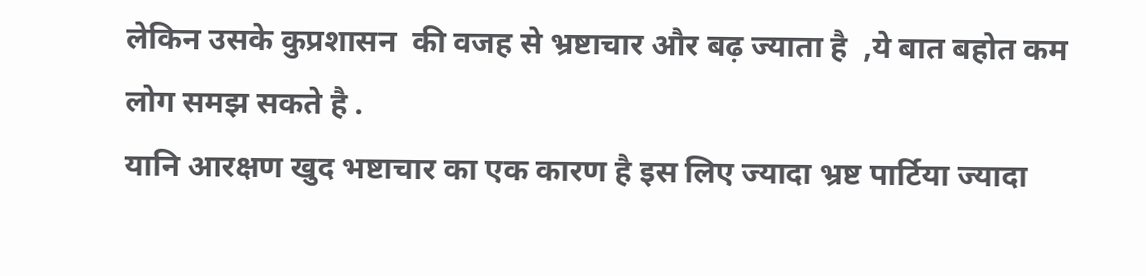लेकिन उसके कुप्रशासन  की वजह से भ्रष्टाचार और बढ़ ज्याता है  ,ये बात बहोत कम लोग समझ सकते है .
यानि आरक्षण खुद भष्टाचार का एक कारण है इस लिए ज्यादा भ्रष्ट पार्टिया ज्यादा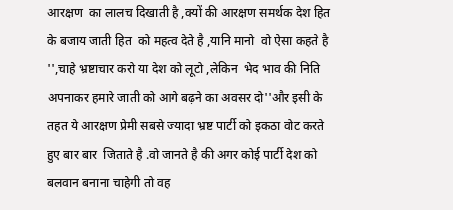आरक्षण  का लालच दिखाती है ,क्यों की आरक्षण समर्थक देश हित के बजाय जाती हित  को महत्व देते है ,यानि मानो  वो ऐसा कहते है '',चाहे भ्रष्टाचार करो या देश को लूटो ,लेकिन  भेद भाव की निति अपनाकर हमारे जाती को आगे बढ़ने का अवसर दो''और इसी के तहत ये आरक्षण प्रेमी सबसे ज्यादा भ्रष्ट पार्टी को इकठा वोट करते हुए बार बार  जिताते है .वो जानते है की अगर कोई पार्टी देश को बलवान बनाना चाहेगी तो वह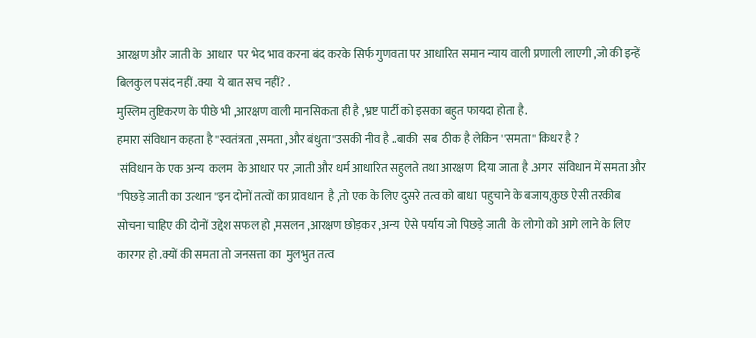आरक्षण और जाती के  आधार  पर भेद भाव करना बंद करके सिर्फ गुणवता पर आधारित समान न्याय वाली प्रणाली लाएगी ,जो की इन्हें बिलकुल पसंद नहीं .क्या  ये बात सच नहीं? .
मुस्लिम तुष्टिकरण के पीछे भी ,आरक्षण वाली मानसिकता ही है ,भ्रष्ट पार्टी को इसका बहुत फायदा होता है.
हमारा संविधान कहता है ''स्वतंत्रता ,समता ,और बंधुता''उसकी नीव है ..बाकी  सब  ठीक है लेकिन ''समता'' किधर है ?
 संविधान के एक अन्य  कलम  के आधार पर ,जाती और धर्म आधारित सहुलते तथा आरक्षण  दिया जाता है .अगर  संविधान में समता और  ''पिछड़े जाती का उत्थान ''इन दोनों तत्वों का प्रावधान  है ,तो एक के लिए दुसरे तत्व को बाधा  पहुचाने के बजाय,कुछ ऐसी तरकीब सोचना चाहिए की दोनों उद्देश सफल हो ,मसलन ,आरक्षण छोड़कर ,अन्य  ऐसे पर्याय जो पिछड़े जाती  के लोगो को आगे लाने के लिए कारगर हो .क्यों की समता तो जनसत्ता का  मुलभुत तत्व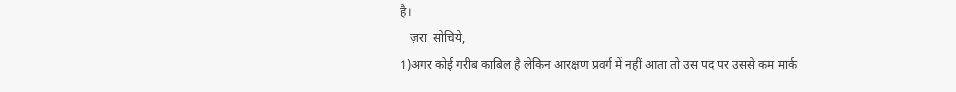है।
   ज़रा  सोचिये,
1)अगर कोई गरीब काबिल है लेकिन आरक्षण प्रवर्ग में नहीं आता तो उस पद पर उससे कम मार्क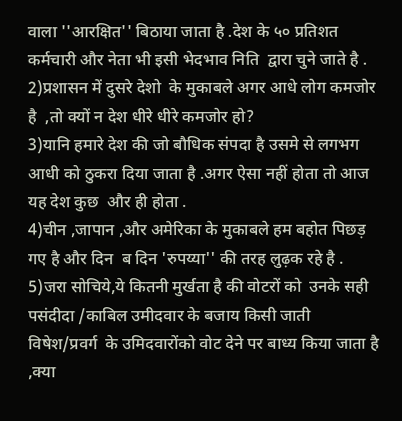वाला ''आरक्षित'' बिठाया जाता है .देश के ५० प्रतिशत कर्मचारी और नेता भी इसी भेदभाव निति  द्वारा चुने जाते है .
2)प्रशासन में दुसरे देशो  के मुकाबले अगर आधे लोग कमजोर है  ,तो क्यों न देश धीरे धीरे कमजोर हो?
3)यानि हमारे देश की जो बौधिक संपदा है उसमे से लगभग आधी को ठुकरा दिया जाता है .अगर ऐसा नहीं होता तो आज यह देश कुछ  और ही होता .
4)चीन ,जापान ,और अमेरिका के मुकाबले हम बहोत पिछड़ गए है और दिन  ब दिन 'रुपय्या'' की तरह लुढ़क रहे है .
5)जरा सोचिये,ये कितनी मुर्खता है की वोटरों को  उनके सही पसंदीदा /काबिल उमीदवार के बजाय किसी जाती विषेश/प्रवर्ग  के उमिदवारोंको वोट देने पर बाध्य किया जाता है ,क्या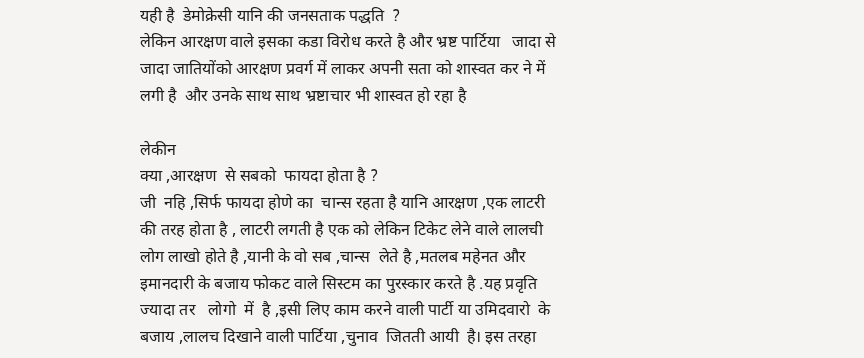यही है  डेमोक्रेसी यानि की जनसताक पद्धति  ?
लेकिन आरक्षण वाले इसका कडा विरोध करते है और भ्रष्ट पार्टिया   जादा से जादा जातियोंको आरक्षण प्रवर्ग में लाकर अपनी सता को शास्वत कर ने में लगी है  और उनके साथ साथ भ्रष्टाचार भी शास्वत हो रहा है

लेकीन
क्या ,आरक्षण  से सबको  फायदा होता है ?
जी  नहि ,सिर्फ फायदा होणे का  चान्स रहता है यानि आरक्षण ,एक लाटरी  की तरह होता है , लाटरी लगती है एक को लेकिन टिकेट लेने वाले लालची लोग लाखो होते है ,यानी के वो सब ,चान्स  लेते है ,मतलब महेनत और इमानदारी के बजाय फोकट वाले सिस्टम का पुरस्कार करते है .यह प्रवृति ज्यादा तर   लोगो  में  है ,इसी लिए काम करने वाली पार्टी या उमिदवारो  के बजाय ,लालच दिखाने वाली पार्टिया ,चुनाव  जितती आयी  है। इस तरहा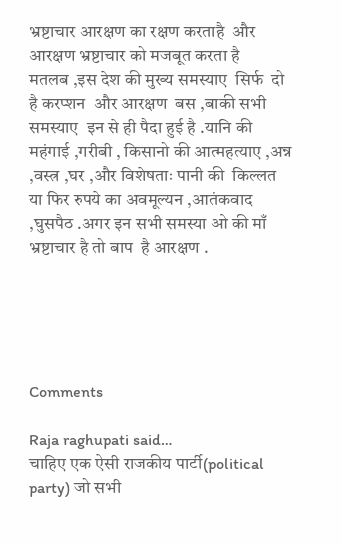भ्रष्टाचार आरक्षण का रक्षण करताहै  और आरक्षण भ्रष्टाचार को मजबूत करता है
मतलब ,इस देश की मुख्य समस्याए  सिर्फ  दो है करप्शन  और आरक्षण  बस ,बाकी सभी समस्याए  इन से ही पैदा हुई है .यानि की महंगाई ,गरीबी , किसानो की आत्महत्याए ,अन्न ,वस्त्र ,घर ,और विशेषताः पानी की  किल्लत या फिर रुपये का अवमूल्यन ,आतंकवाद ,घुसपैठ .अगर इन सभी समस्या ओ की माँ भ्रष्टाचार है तो बाप  है आरक्षण .





Comments

Raja raghupati said…
चाहिए एक ऐसी राजकीय पार्टी(political party) जो सभी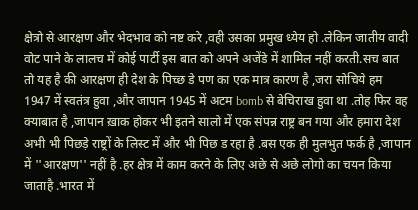क्षेत्रो से आरक्षण और भेदभाव को नष्ट करे ,वही उसका प्रमुख ध्येय हो .लेकिन जातीय वादी वोट पाने के लालच में कोई पार्टी इस बात को अपने अजेंडे में शामिल नहीं करती.सच बात तो यह है की आरक्षण ही देश के पिच्छ डे पण का एक मात्र कारण है ,जरा सोचिये हम 1947 में स्वतंत्र हुवा ,और जापान 1945 में अटम bomb से बेचिराख हुवा था .तोह फिर वह क्याबात है ,जापान ख़ाक होकर भी इतने सालो में एक संपन्न राष्ट्र बन गया और हमारा देश अभी भी पिछड़े राष्ट्रों के लिस्ट में और भी पिछ ड रहा है .बस एक ही मुलभुत फर्क है ,जापान में ''आरक्षण'' नहीं है .हर क्षेत्र में काम करने के लिए अछे से अछे लोगो का चयन किया जाताहै .भारत में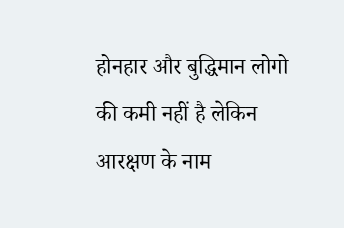होनहार और बुद्धिमान लोगो की कमी नहीं है लेकिन आरक्षण के नाम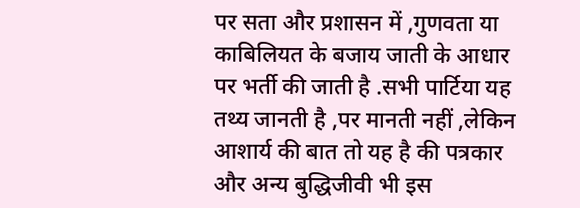पर सता और प्रशासन में ,गुणवता या काबिलियत के बजाय जाती के आधार पर भर्ती की जाती है .सभी पार्टिया यह तथ्य जानती है ,पर मानती नहीं ,लेकिन आशार्य की बात तो यह है की पत्रकार और अन्य बुद्धिजीवी भी इस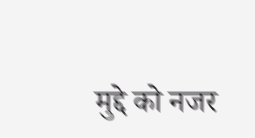मुद्दे को नजर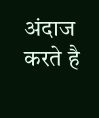अंदाज करते है